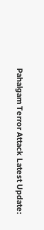Pahalgam Terror Attack Latest Update: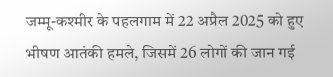जम्मू-कश्मीर के पहलगाम में 22 अप्रैल 2025 को हुए भीषण आतंकी हमले, जिसमें 26 लोगों की जान गई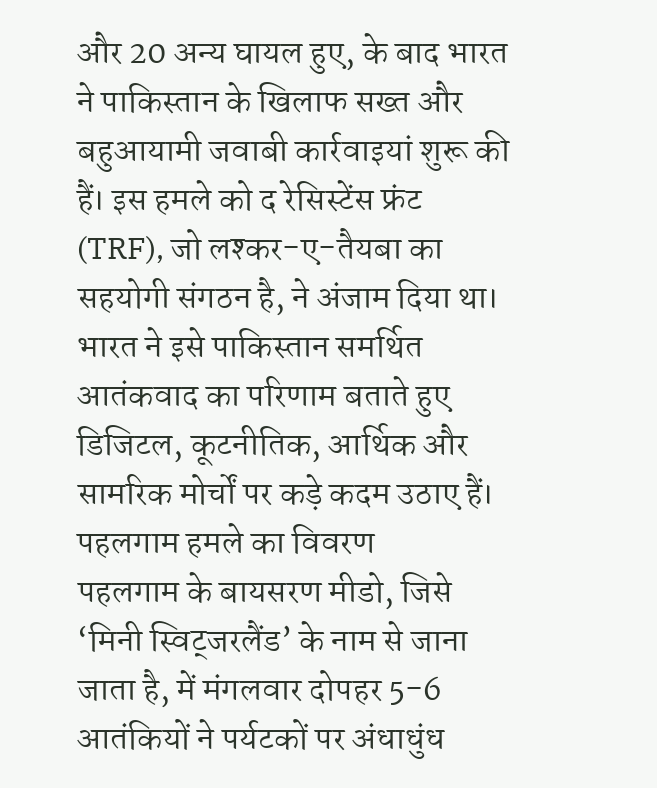और 20 अन्य घायल हुए, के बाद भारत ने पाकिस्तान के खिलाफ सख्त और बहुआयामी जवाबी कार्रवाइयां शुरू की हैं। इस हमले को द रेसिस्टेंस फ्रंट (TRF), जो लश्कर-ए-तैयबा का सहयोगी संगठन है, ने अंजाम दिया था। भारत ने इसे पाकिस्तान समर्थित आतंकवाद का परिणाम बताते हुए डिजिटल, कूटनीतिक, आर्थिक और सामरिक मोर्चों पर कड़े कदम उठाए हैं।
पहलगाम हमले का विवरण
पहलगाम के बायसरण मीडो, जिसे ‘मिनी स्विट्जरलैंड’ के नाम से जाना जाता है, में मंगलवार दोपहर 5-6 आतंकियों ने पर्यटकों पर अंधाधुंध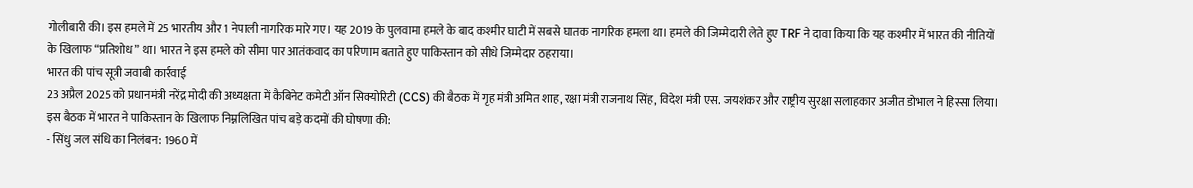गोलीबारी की। इस हमले में 25 भारतीय और 1 नेपाली नागरिक मारे गए। यह 2019 के पुलवामा हमले के बाद कश्मीर घाटी में सबसे घातक नागरिक हमला था। हमले की जिम्मेदारी लेते हुए TRF ने दावा किया कि यह कश्मीर में भारत की नीतियों के खिलाफ “प्रतिशोध” था। भारत ने इस हमले को सीमा पार आतंकवाद का परिणाम बताते हुए पाकिस्तान को सीधे जिम्मेदार ठहराया।
भारत की पांच सूत्री जवाबी कार्रवाई
23 अप्रैल 2025 को प्रधानमंत्री नरेंद्र मोदी की अध्यक्षता में कैबिनेट कमेटी ऑन सिक्योरिटी (CCS) की बैठक में गृह मंत्री अमित शाह, रक्षा मंत्री राजनाथ सिंह, विदेश मंत्री एस. जयशंकर और राष्ट्रीय सुरक्षा सलाहकार अजीत डोभाल ने हिस्सा लिया। इस बैठक में भारत ने पाकिस्तान के खिलाफ निम्नलिखित पांच बड़े कदमों की घोषणा की:
- सिंधु जल संधि का निलंबन: 1960 में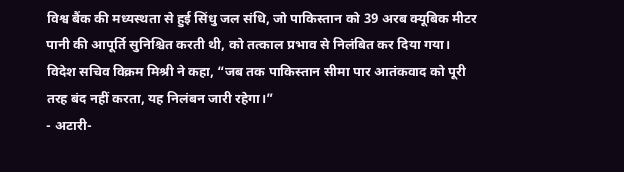विश्व बैंक की मध्यस्थता से हुई सिंधु जल संधि, जो पाकिस्तान को 39 अरब क्यूबिक मीटर पानी की आपूर्ति सुनिश्चित करती थी, को तत्काल प्रभाव से निलंबित कर दिया गया। विदेश सचिव विक्रम मिश्री ने कहा, “जब तक पाकिस्तान सीमा पार आतंकवाद को पूरी तरह बंद नहीं करता, यह निलंबन जारी रहेगा।”
- अटारी-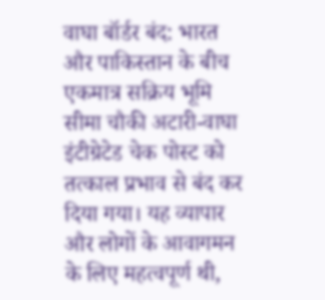वाघा बॉर्डर बंद: भारत और पाकिस्तान के बीच एकमात्र सक्रिय भूमि सीमा चौकी अटारी-वाघा इंटीग्रेटेड चेक पोस्ट को तत्काल प्रभाव से बंद कर दिया गया। यह व्यापार और लोगों के आवागमन के लिए महत्वपूर्ण थी,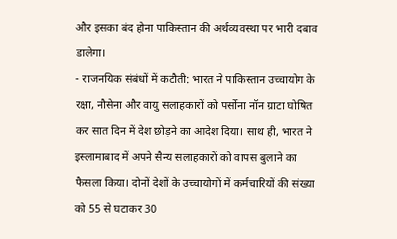और इसका बंद होना पाकिस्तान की अर्थव्यवस्था पर भारी दबाव डालेगा।
- राजनयिक संबंधों में कटौती: भारत ने पाकिस्तान उच्चायोग के रक्षा, नौसेना और वायु सलाहकारों को पर्सोना नॉन ग्राटा घोषित कर सात दिन में देश छोड़ने का आदेश दिया। साथ ही, भारत ने इस्लामाबाद में अपने सैन्य सलाहकारों को वापस बुलाने का फैसला किया। दोनों देशों के उच्चायोगों में कर्मचारियों की संख्या को 55 से घटाकर 30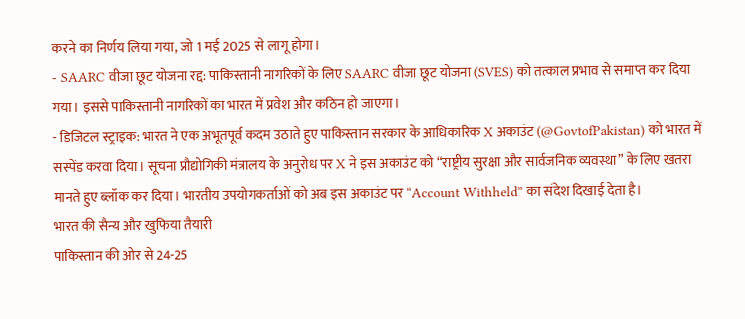करने का निर्णय लिया गया, जो 1 मई 2025 से लागू होगा।
- SAARC वीजा छूट योजना रद्द: पाकिस्तानी नागरिकों के लिए SAARC वीजा छूट योजना (SVES) को तत्काल प्रभाव से समाप्त कर दिया गया। इससे पाकिस्तानी नागरिकों का भारत में प्रवेश और कठिन हो जाएगा।
- डिजिटल स्ट्राइक: भारत ने एक अभूतपूर्व कदम उठाते हुए पाकिस्तान सरकार के आधिकारिक X अकाउंट (@GovtofPakistan) को भारत में सस्पेंड करवा दिया। सूचना प्रौद्योगिकी मंत्रालय के अनुरोध पर X ने इस अकाउंट को “राष्ट्रीय सुरक्षा और सार्वजनिक व्यवस्था” के लिए खतरा मानते हुए ब्लॉक कर दिया। भारतीय उपयोगकर्ताओं को अब इस अकाउंट पर “Account Withheld” का संदेश दिखाई देता है।
भारत की सैन्य और खुफिया तैयारी
पाकिस्तान की ओर से 24-25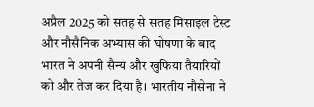अप्रैल 2025 को सतह से सतह मिसाइल टेस्ट और नौसैनिक अभ्यास की घोषणा के बाद भारत ने अपनी सैन्य और खुफिया तैयारियों को और तेज कर दिया है। भारतीय नौसेना ने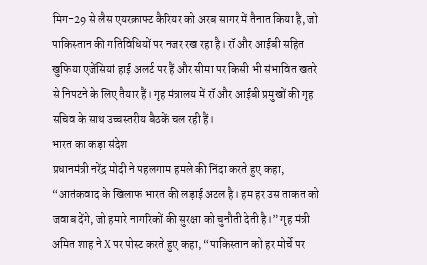मिग-29 से लैस एयरक्राफ्ट कैरियर को अरब सागर में तैनात किया है, जो पाकिस्तान की गतिविधियों पर नजर रख रहा है। रॉ और आईबी सहित खुफिया एजेंसियां हाई अलर्ट पर हैं और सीमा पर किसी भी संभावित खतरे से निपटने के लिए तैयार हैं। गृह मंत्रालय में रॉ और आईबी प्रमुखों की गृह सचिव के साथ उच्चस्तरीय बैठकें चल रही हैं।
भारत का कड़ा संदेश
प्रधानमंत्री नरेंद्र मोदी ने पहलगाम हमले की निंदा करते हुए कहा, “आतंकवाद के खिलाफ भारत की लड़ाई अटल है। हम हर उस ताकत को जवाब देंगे, जो हमारे नागरिकों की सुरक्षा को चुनौती देती है।” गृह मंत्री अमित शाह ने X पर पोस्ट करते हुए कहा, “पाकिस्तान को हर मोर्चे पर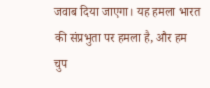जवाब दिया जाएगा। यह हमला भारत की संप्रभुता पर हमला है, और हम चुप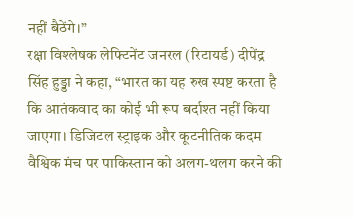नहीं बैठेंगे।”
रक्षा विश्लेषक लेफ्टिनेंट जनरल (रिटायर्ड) दीपेंद्र सिंह हुड्डा ने कहा, “भारत का यह रुख स्पष्ट करता है कि आतंकवाद का कोई भी रूप बर्दाश्त नहीं किया जाएगा। डिजिटल स्ट्राइक और कूटनीतिक कदम वैश्विक मंच पर पाकिस्तान को अलग-थलग करने की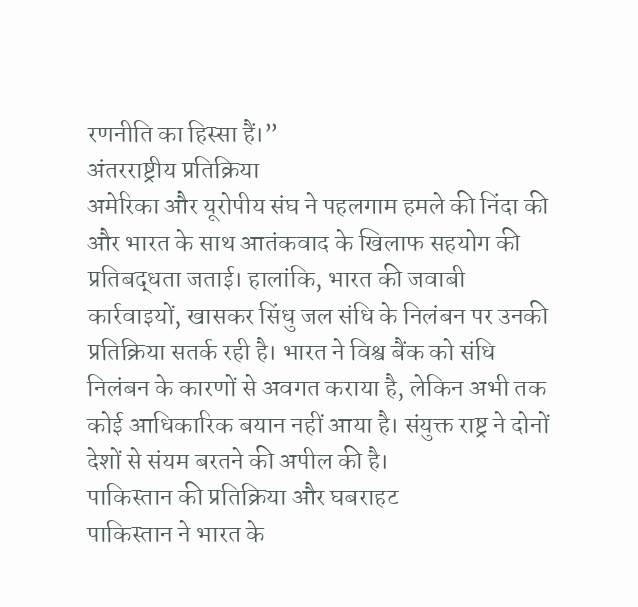रणनीति का हिस्सा हैं।”
अंतरराष्ट्रीय प्रतिक्रिया
अमेरिका और यूरोपीय संघ ने पहलगाम हमले की निंदा की और भारत के साथ आतंकवाद के खिलाफ सहयोग की प्रतिबद्धता जताई। हालांकि, भारत की जवाबी कार्रवाइयों, खासकर सिंधु जल संधि के निलंबन पर उनकी प्रतिक्रिया सतर्क रही है। भारत ने विश्व बैंक को संधि निलंबन के कारणों से अवगत कराया है, लेकिन अभी तक कोई आधिकारिक बयान नहीं आया है। संयुक्त राष्ट्र ने दोनों देशों से संयम बरतने की अपील की है।
पाकिस्तान की प्रतिक्रिया और घबराहट
पाकिस्तान ने भारत के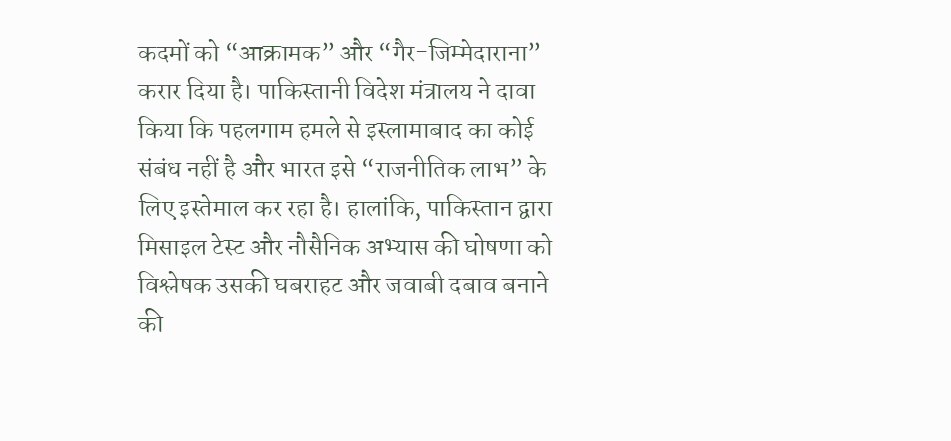कदमों को “आक्रामक” और “गैर-जिम्मेदाराना” करार दिया है। पाकिस्तानी विदेश मंत्रालय ने दावा किया कि पहलगाम हमले से इस्लामाबाद का कोई संबंध नहीं है और भारत इसे “राजनीतिक लाभ” के लिए इस्तेमाल कर रहा है। हालांकि, पाकिस्तान द्वारा मिसाइल टेस्ट और नौसैनिक अभ्यास की घोषणा को विश्लेषक उसकी घबराहट और जवाबी दबाव बनाने की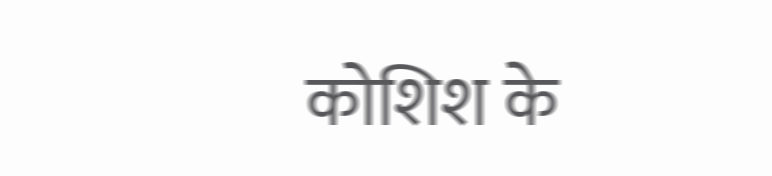कोशिश के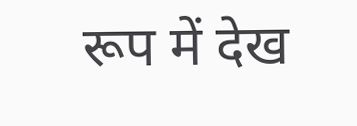रूप में देख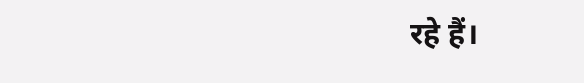रहे हैं।